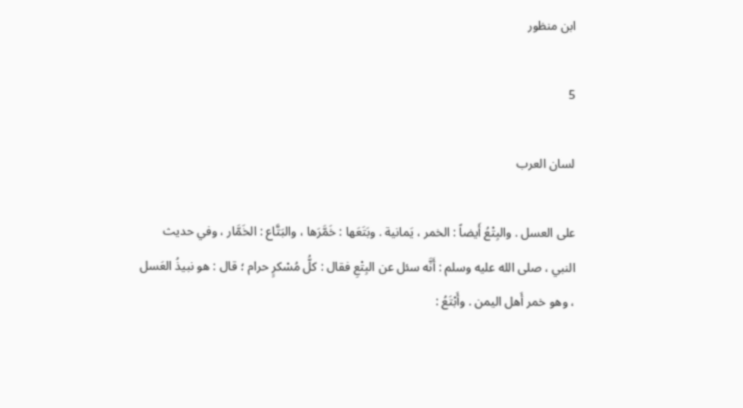ابن منظور

5

لسان العرب

على العسل . والبِتْعُ أَيضاً : الخمر ، يَمانية . وبَتَعَها : خَمَّرَها ، والبَتَّاع : الخَمَّار ، وفي حديث النبي ، صلى الله عليه وسلم : أَنَّه سئل عن البِتْعِ فقال : كلُّ مُسْكرٍ حرام ؛ قال : هو نبيذُ العَسل ، وهو خمر أَهل اليمن . وأَبْتَعُ :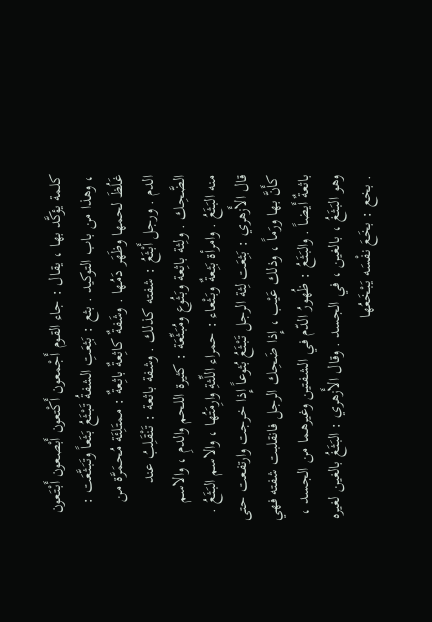كلمة يؤكَّد بها ، يقال : جاء القوم أَجْمعون أَكْتعون أَبْصعون أَبْتَعون ، وهذا من باب التوكيد . بثع : بَثِعَتِ الشفةُ تَبْثَعُ بَثَعاً وتَبَثَّعَت : غَلُظَ لحمها وظَهَر دَمُها . وشَفةٌ كاثِعةٌ باثِعةٌ : ممتَلِئَة مُحمَرَّة من الدم . ورجل أَبْثَعُ : شفته كذلك . وشفة باثعة : تَنْقَلِبُ عند الضَّحِك . ولِثة باثِعة وبَثُوع ومُبَثِّعَة : كثيرة اللحم والدمِ ، والاسم منه البَثَعُ . وامرأة بَثِعةٌ وبَثْعاء : حمراء اللِّثةِ وارِمَتُها ، والاسم البَثَعُ . قال الأَزهري : بَثِعَت لِثة الرجل تَبْثَعُ بُثوعاً إِذا خرجت وارتفعت حتى كأَنَّ بها ورَماً ، وذلك عَيْب ، إِذا ضَحِك الرجل فانقلبت شفته فهي باثعةٌ أَيضاً . والبَثَعُ : ظُهورُ الدّم في الشفتين وغيرهما من الجسد ، وهو البَثَغُ ، بالغين ، في الجسد . وقال الأَزهري : البَثَغُ بالغين لغيره . بخع : بخَعَ نفْسَه يَبْخَعُها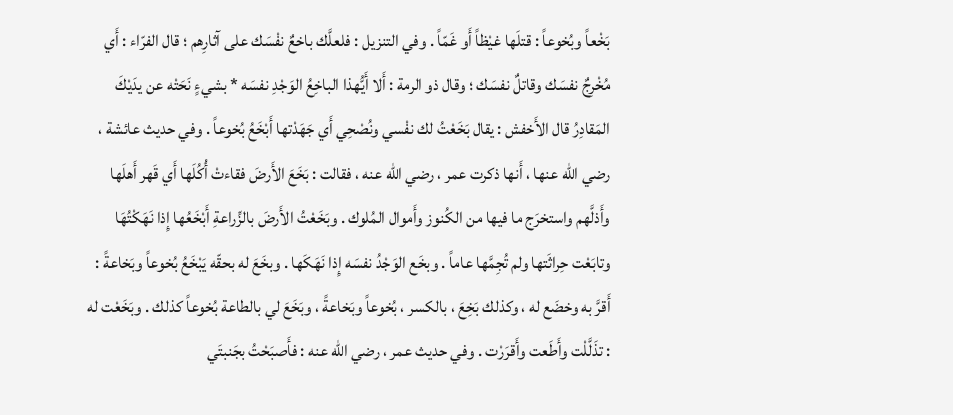بَخْعاً وبُخوعاً : قتلَها غيْظاً أَو غَمّاً . وفي التنزيل : فلعلَّك باخعٌ نفْسَك على آثارِهم ؛ قال الفرّاء : أَي مُخْرِجٌ نفسَك وقاتلٌ نفسَك ؛ وقال ذو الرمة : أَلا أَيُّهذا الباخِعُ الوَجْدِ نفسَه * بشيءٍ نَحَتْه عن يدَيْكَ المَقادِرُ قال الأَخفش : يقال بَخَعْتُ لك نفْسي ونُصْحِي أَي جَهَدْتها أَبْخَعُ بُخوعاً . وفي حديث عائشة ، رضي الله عنها ، أَنها ذكرت عمر ، رضي الله عنه ، فقالت : بَخَعَ الأَرضَ فقاءتْ أُكُلَها أَي قَهر أَهلَها وأَذلَّهم واستخرَج ما فيها من الكُنوز وأَموال المُلوك . وبَخَعْتُ الأَرضَ بالزِّراعةِ أَبْخَعُها إِذا نَهَكْتُهَا وتابَعْت حِراثَتها ولم تُجِمَّها عاماً . وبخَع الوَجْدُ نفسَه إِذا نَهَكَها . وبخَعَ له بحقّه يَبْخَعُ بُخوعاً وبَخاعةً : أَقرَّ به وخضَع له ، وكذلك بَخِعَ ، بالكسر ، بُخوعاً وبَخاعةً ، وبَخَعَ لي بالطاعة بُخوعاً كذلك . وبَخَعْت له : تذَلَّلْت وأَطَعت وأَقرَرْت . وفي حديث عمر ، رضي الله عنه : فأَصبَحْتُ بجَنبتَي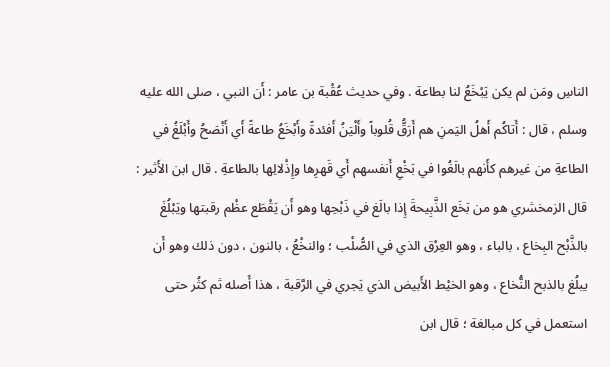الناسِ ومَن لم يكن يَبْخَعُ لنا بطاعة . وفي حديث عُقْبة بن عامر : أَن النبي ، صلى الله عليه وسلم ، قال : أَتاكُم أَهلُ اليَمنِ هم أَرَقُّ قُلوباً وأَلْيَنُ أَفئدةً وأَبْخَعُ طاعةً أَي أَنْصَحُ وأَبْلَغُ في الطاعةِ من غيرهم كأَنهم بالَغُوا في بَخْعِ أَنفسهم أَي قَهرِها وإِذْلالِها بالطاعةِ . قال ابن الأَثير : قال الزمخشري هو من بَخَع الذَّبِيحةَ إِذا بالَغ في ذَبْحِها وهو أَن يَقْطَع عظْم رقبتها ويَبْلُغَ بالذَّبْح البِخاع ، بالباء ، وهو العِرْق الذي في الصُّلْب ؛ والنخْعُ ، بالنون ، دون ذلك وهو أَن يبلُغ بالذبح النُّخاع ، وهو الخيْط الأَبيض الذي يَجري في الرَّقبة ، هذا أَصله ثم كثُر حتى استعمل في كل مبالغة ؛ قال ابن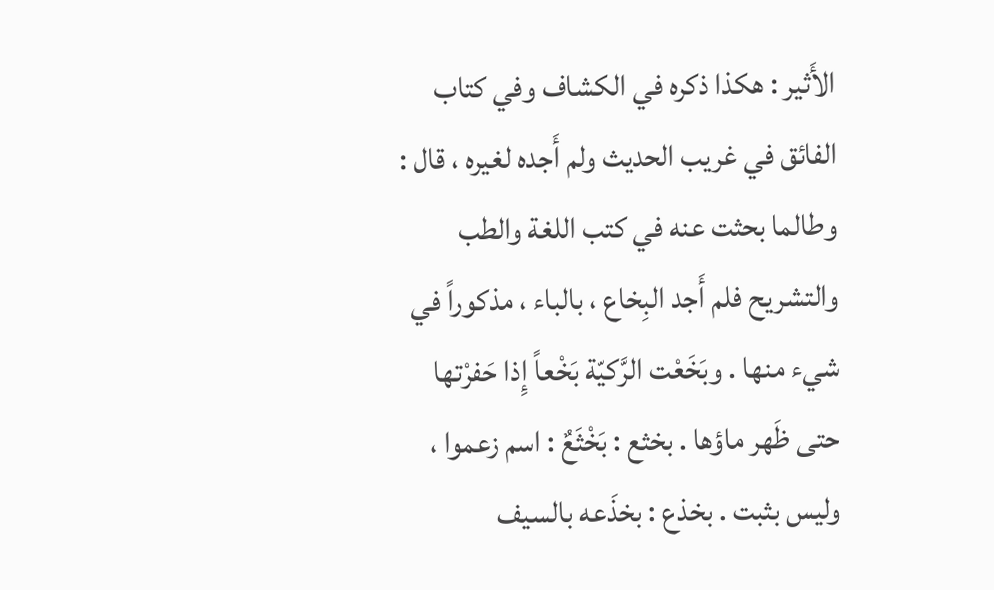الأَثير : هكذا ذكره في الكشاف وفي كتاب الفائق في غريب الحديث ولم أَجده لغيره ، قال : وطالما بحثت عنه في كتب اللغة والطب والتشريح فلم أَجد البِخاع ، بالباء ، مذكوراً في شيء منها . وبَخَعْت الرَّكيّة بَخْعاً إِذا حَفرْتها حتى ظَهر ماؤها . بخثع : بَخْثَعٌ : اسم زعموا ، وليس بثبت . بخذع : بخذَعه بالسيف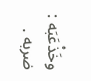وخَذْعَبَه : ضربه .